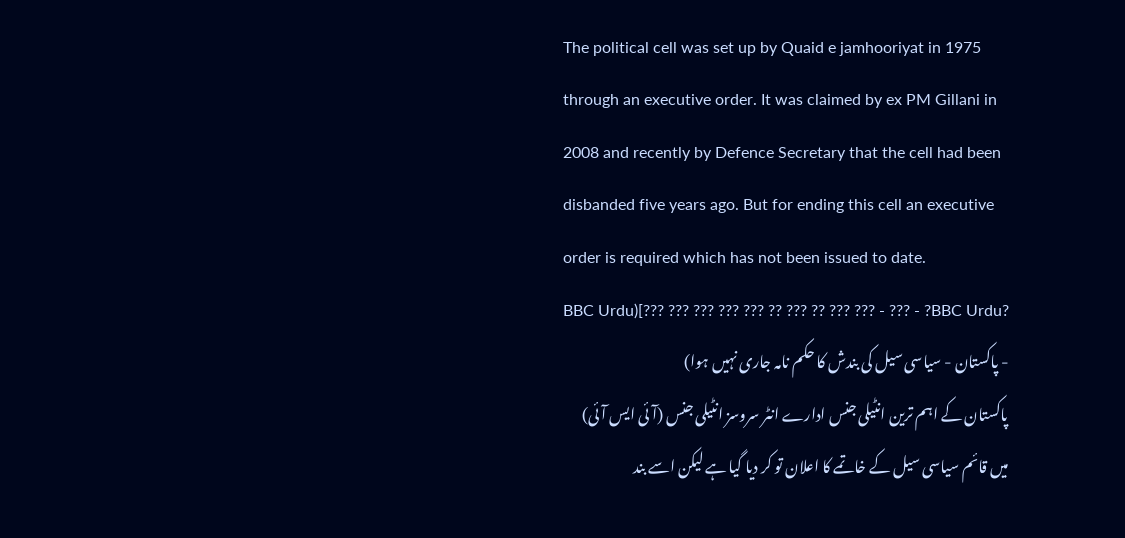The political cell was set up by Quaid e jamhooriyat in 1975 through an executive order. It was claimed by ex PM Gillani in 2008 and recently by Defence Secretary that the cell had been disbanded five years ago. But for ending this cell an executive order is required which has not been issued to date.
?BBC Urdu? - ??? - ??? ??? ?? ??? ?? ??? ??? ??? ??? ???](BBC Urdu - پاکستان - سیاسی سیل کی بندش کا حکم نامہ جاری نہیں ہوا)
پاکستان کے اہم ترین انٹیلی جنس ادارے انٹر سروسز انٹیلی جنس (آئی ایس آئی) میں قائم سیاسی سیل کے خاتمے کا اعلان تو کر دیا گیا ہے لیکن اسے بند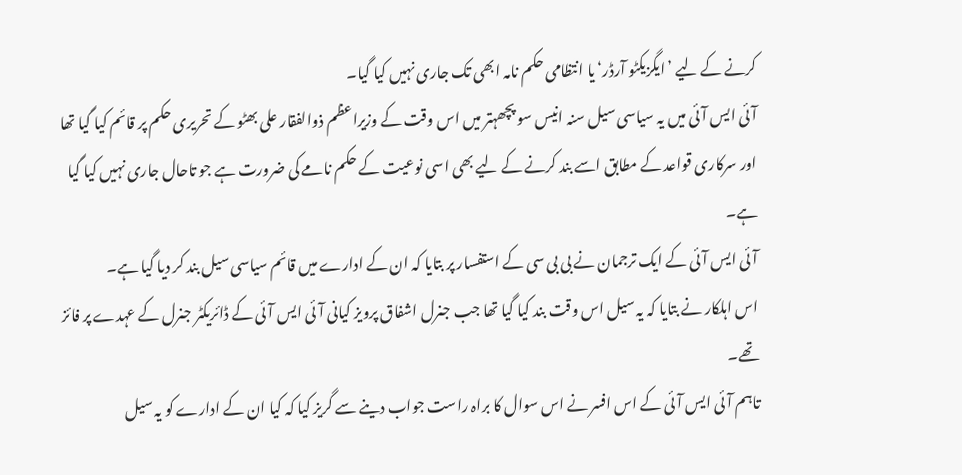کرنے کے لیے ’ایگزیکٹو آرڈر‘ یا انتظامی حکم نامہ ابھی تک جاری نہیں کیا گیا۔
آئی ایس آئی میں یہ سیاسی سیل سنہ انیس سو پچھہتر میں اس وقت کے وزیراعظم ذوالفقار علی بھٹو کے تحریری حکم پر قائم کیا گیا تھا اور سرکاری قواعد کے مطابق اسے بند کرنے کے لیے بھی اسی نوعیت کے حکم نامے کی ضرورت ہے جو تاحال جاری نہیں کیا گیا ہے۔
آئی ایس آئی کے ایک ترجمان نے بی بی سی کے استفسار پر بتایا کہ ان کے ادارے میں قائم سیاسی سیل بند کر دیا گیا ہے۔
اس اہلکار نے بتایا کہ یہ سیل اس وقت بند کیا گیا تھا جب جنرل اشفاق پرویز کیانی آئی ایس آئی کے ڈائریکٹر جنرل کے عہدے پر فائز تھے۔
تاہم آئی ایس آئی کے اس افسر نے اس سوال کا براہ راست جواب دینے سے گریز کیا کہ کیا ان کے ادارے کو یہ سیل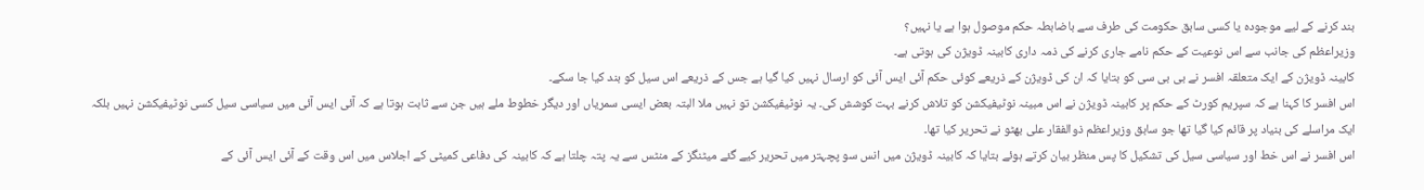بند کرنے کے لیے موجودہ یا کسی سابق حکومت کی طرف سے باضابطہ حکم موصول ہوا ہے یا نہیں؟
وزیراعظم کی جانب سے اس نوعیت کے حکم نامے جاری کرنے کی ذمہ داری کابینہ ڈویژن کی ہوتی ہے۔
کابینہ ڈویژن کے ایک متعلقہ افسر نے بی بی سی کو بتایا کہ ان کی ڈویژن کے ذریعے کوئی حکم آئی ایس آئی کو ارسال نہیں کیا گیا ہے جس کے ذریعے اس سیل کو بند کیا جا سکے۔
اس افسر کا کہنا ہے کہ سپریم کورٹ کے حکم پر کابینہ ڈویژن نے اس مبینہ نوٹیفیکشن کو تلاش کرنے بہت کوشش کی۔ یہ نوٹیفیکشن تو نہیں ملا البتہ بعض ایسی سمریاں اور دیگر خطوط ملے ہیں جن سے ثابت ہوتا ہے کہ آئی ایس آئی میں سیاسی سیل کسی نوٹیفیکشن نہیں بلکہ ایک مراسلے کی بنیاد پر قائم کیا گیا تھا جو سابق وزیراعظم ذوالفقار علی بھٹو نے تحریر کیا تھا۔
اس افسر نے اس خط اور سیاسی سیل کی تشکیل کا پس منظر بیان کرتے ہوئے بتایا کہ کابینہ ڈویژن میں انس سو پچہتر میں تحریر کیے گئے میٹنگز کے منٹس سے یہ پتہ چلتا ہے کہ کابینہ کی دفاعی کمیٹی کے اجلاس میں اس وقت کے آئی ایس آئی کے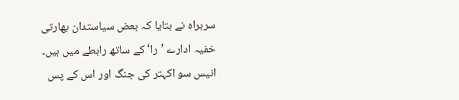سربراہ نے بتایا کہ بعض سیاستدان بھارتی خفیہ ادارے ’را‘ کے ساتھ رابطے میں ہیں۔
انیس سو اکہتر کی جنگ اور اس کے پس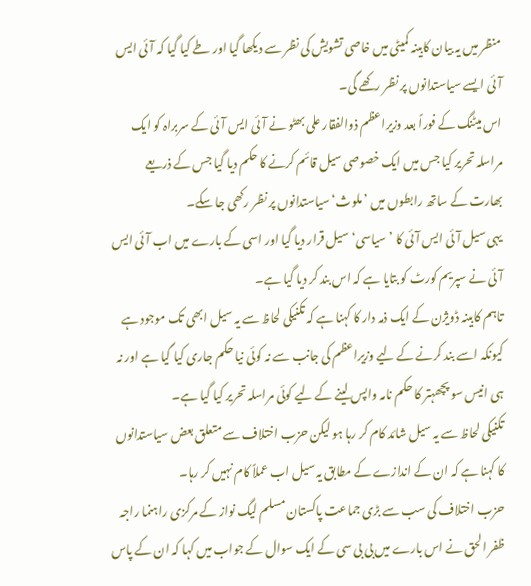منظر میں یہ بیان کابینہ کمیٹی میں خاصی تشویش کی نظر سے دیکھا گیا اور طے کیا گیا کہ آئی ایس آئی ایسے سیاستدانوں پر نظر رکھے گی۔
اس میٹنگ کے فوراً بعد وزیراعظم ذوالفقار علی بھٹو نے آئی ایس آئی کے سربراہ کو ایک مراسلہ تحریر کیا جس میں ایک خصوصی سیل قائم کرنے کا حکم دیا گیا جس کے ذریعے بھارت کے ساتھ رابطوں میں ’ملوث‘ سیاستدانوں پر نظر رکھی جا سکے۔
یہی سیل آئی ایس آئی کا ’سیاسی‘سیل قرار دیا گیا اور اسی کے بارے میں اب آئی ایس آئی نے سپریم کورٹ کو بتایا ہے کہ اس بند کر دیا گیا ہے۔
تاہم کابینہ ڈویژن کے ایک ذمہ دار کا کہنا ہے کہ تکنیکی لحاظ سے یہ سیل ابھی تک موجود ہے کیونکہ اسے بند کرنے کے لیے وزیراعظم کی جانب سے نہ کوئی نیا حکم جاری کیا گیا ہے اور نہ ہی انیس سو پچھہتر کا حکم نامہ واپس لینے کے لیے کوئی مراسلہ تحریر کیا گیا ہے۔
تکنیکی لحاظ سے یہ سیل شائد کام کر رہا ہو لیکن حزب اختلاف سے متعلق بعض سیاستدانوں کا کہنا ہے کہ ان کے اندازے کے مطابق یہ سیل اب عملاً کام نہیں کر رہا۔
حزب اختلاف کی سب سے بڑی جماعت پاکستان مسلم لیگ نواز کے مرکزی راہنما راجہ ظفر الحق نے اس بارے میں بی بی سی کے ایک سوال کے جواب میں کہا کہ ان کے پاس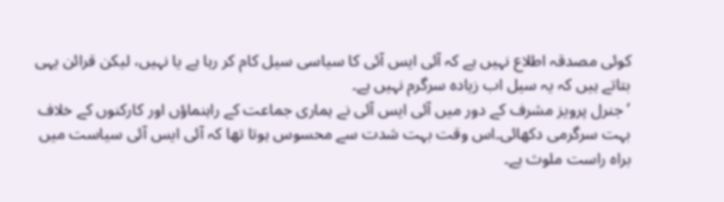کوئی مصدقہ اطلاع نہیں ہے کہ آئی ایس آئی کا سیاسی سیل کام کر رہا ہے یا نہیں، لیکن قرائن یہی بتاتے ہیں کہ یہ سیل اب زیادہ سرگرم نہیں ہے۔
’جنرل پرویز مشرف کے دور میں آئی ایس آئی نے ہماری جماعت کے راہنماؤں اور کارکنوں کے خلاف بہت سرگرمی دکھائی۔اس وقت بہت شدت سے محسوس ہوتا تھا کہ آئی ایس آئی سیاست میں براہ راست ملوث ہے۔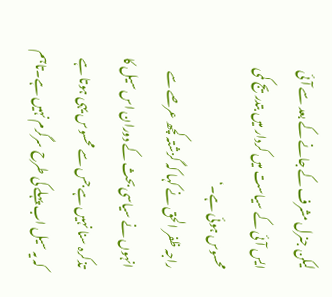لیکن جنرل مشرف کے جانے کے بعد سے آئی ایس آئی کے سیاست میں کردار میں بتدریج کمی محسوس ہوئی ہے۔‘
راجہ ظفر الحق نے کہا کہ گزشتہ کچھ عرصے سے انہوں نے سیاسی بحث کے دوران اس سیل کا تذکرہ سنا نہیں ہے جس سے محسوس یہی ہوتا ہے کہ یہ سیل اب پہلے کی طرح سرگرم نہیں ہے۔تاہم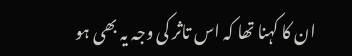ان کا کہنا تھا کہ اس تاثر کی وجہ یہ بھی ہو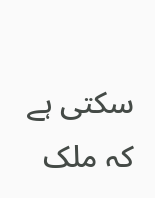سکتی ہے کہ ملک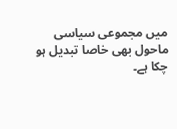میں مجموعی سیاسی ماحول بھی خاصا تبدیل ہو چکا ہے۔